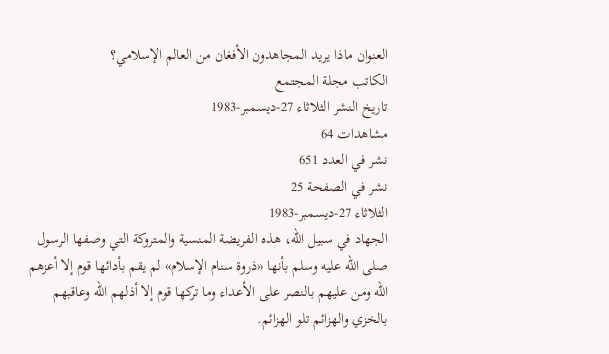العنوان ماذا يريد المجاهدون الأفغان من العالم الإسلامي؟
الكاتب مجلة المجتمع
تاريخ النشر الثلاثاء 27-ديسمبر-1983
مشاهدات 64
نشر في العدد 651
نشر في الصفحة 25
الثلاثاء 27-ديسمبر-1983
الجهاد في سبيل الله، هذه الفريضة المنسية والمتروكة التي وصفها الرسول صلى الله عليه وسلم بأنها «ذروة سنام الإسلام» لم يقم بأدائها قوم إلا أعزهم الله ومن عليهم بالنصر على الأعداء وما تركها قوم إلا أذلهم الله وعاقبهم بالخزي والهزائم تلو الهزائم.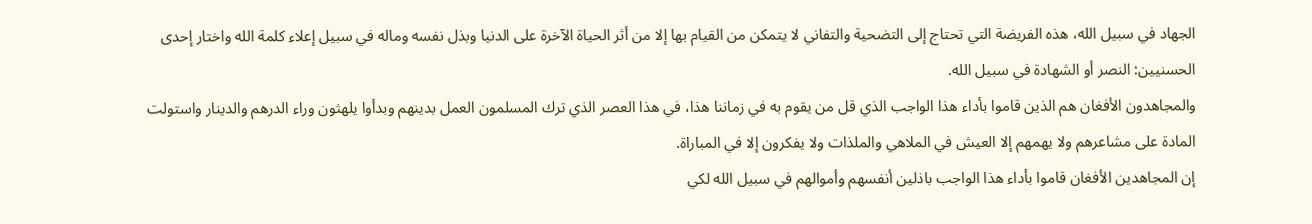الجهاد في سبيل الله، هذه الفريضة التي تحتاج إلى التضحية والتفاني لا يتمكن من القيام بها إلا من أثر الحياة الآخرة على الدنيا وبذل نفسه وماله في سبيل إعلاء كلمة الله واختار إحدى الحسنيين: النصر أو الشهادة في سبيل الله.
والمجاهدون الأفغان هم الذين قاموا بأداء هذا الواجب الذي قل من يقوم به في زماننا هذا، في هذا العصر الذي ترك المسلمون العمل بدينهم وبدأوا يلهثون وراء الدرهم والدينار واستولت المادة على مشاعرهم ولا يهمهم إلا العيش في الملاهي والملذات ولا يفكرون إلا في المباراة.
إن المجاهدين الأفغان قاموا بأداء هذا الواجب باذلين أنفسهم وأموالهم في سبيل الله لكي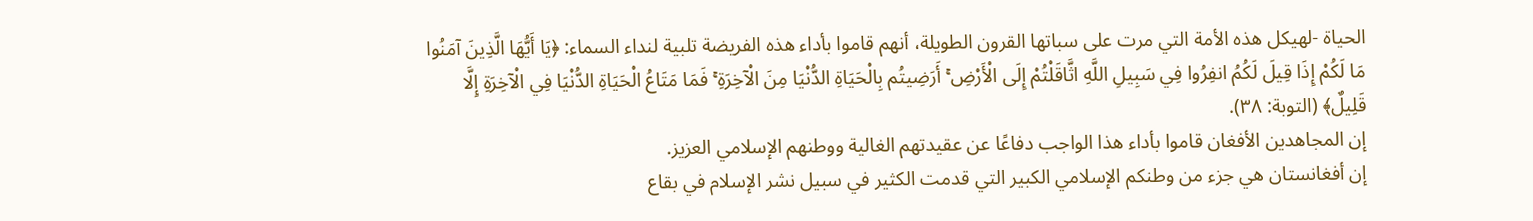الحياة -لهيكل هذه الأمة التي مرت على سباتها القرون الطويلة، أنهم قاموا بأداء هذه الفريضة تلبية لنداء السماء: ﴿يَا أَيُّهَا الَّذِينَ آمَنُوا مَا لَكُمْ إِذَا قِيلَ لَكُمُ انفِرُوا فِي سَبِيلِ اللَّهِ اثَّاقَلْتُمْ إِلَى الْأَرْضِ ۚ أَرَضِيتُم بِالْحَيَاةِ الدُّنْيَا مِنَ الْآخِرَةِ ۚ فَمَا مَتَاعُ الْحَيَاةِ الدُّنْيَا فِي الْآخِرَةِ إِلَّا قَلِيلٌ﴾ (التوبة: ۳۸).
إن المجاهدين الأفغان قاموا بأداء هذا الواجب دفاعًا عن عقيدتهم الغالية ووطنهم الإسلامي العزيز.
إن أفغانستان هي جزء من وطنكم الإسلامي الكبير التي قدمت الكثير في سبيل نشر الإسلام في بقاع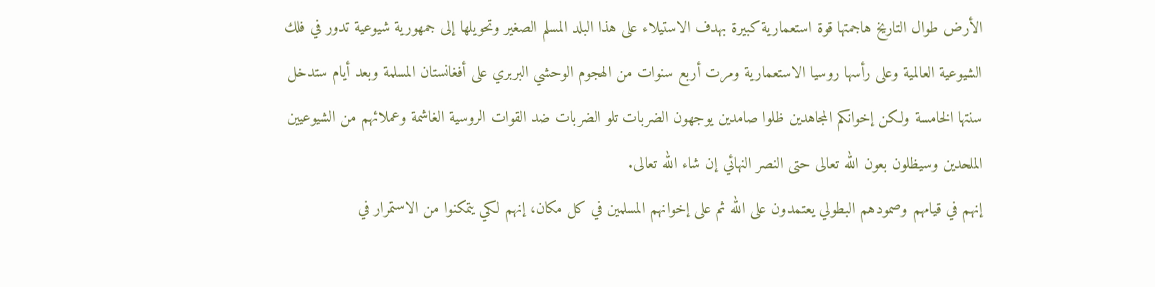الأرض طوال التاريخ هاجمتها قوة استعمارية كبيرة بهدف الاستيلاء على هذا البلد المسلم الصغير وتحويلها إلى جمهورية شيوعية تدور في فلك الشيوعية العالمية وعلى رأسها روسيا الاستعمارية ومرت أربع سنوات من الهجوم الوحشي البربري على أفغانستان المسلمة وبعد أيام ستدخل سنتها الخامسة ولكن إخوانكم المجاهدين ظلوا صامدين يوجهون الضربات تلو الضربات ضد القوات الروسية الغاشمة وعملائهم من الشيوعيين الملحدين وسيظلون بعون الله تعالى حتى النصر النهائي إن شاء الله تعالى.
إنهم في قيامهم وصمودهم البطولي يعتمدون على الله ثم على إخوانهم المسلمين في كل مكان، إنهم لكي يتمكنوا من الاستمرار في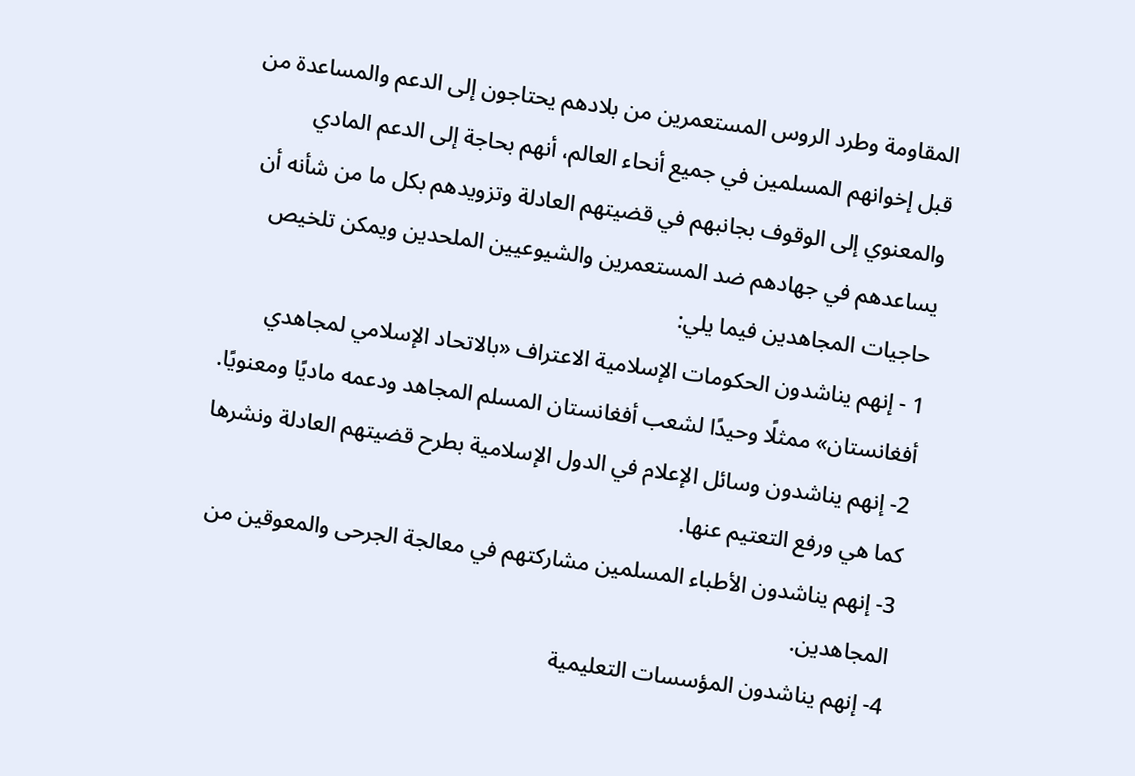المقاومة وطرد الروس المستعمرين من بلادهم يحتاجون إلى الدعم والمساعدة من قبل إخوانهم المسلمين في جميع أنحاء العالم، أنهم بحاجة إلى الدعم المادي والمعنوي إلى الوقوف بجانبهم في قضيتهم العادلة وتزويدهم بكل ما من شأنه أن يساعدهم في جهادهم ضد المستعمرين والشيوعيين الملحدين ويمكن تلخيص حاجيات المجاهدين فيما يلي:
1 - إنهم يناشدون الحكومات الإسلامية الاعتراف «بالاتحاد الإسلامي لمجاهدي أفغانستان» ممثلًا وحيدًا لشعب أفغانستان المسلم المجاهد ودعمه ماديًا ومعنويًا.
2- إنهم يناشدون وسائل الإعلام في الدول الإسلامية بطرح قضيتهم العادلة ونشرها كما هي ورفع التعتيم عنها.
3- إنهم يناشدون الأطباء المسلمين مشاركتهم في معالجة الجرحى والمعوقين من المجاهدين.
4- إنهم يناشدون المؤسسات التعليمية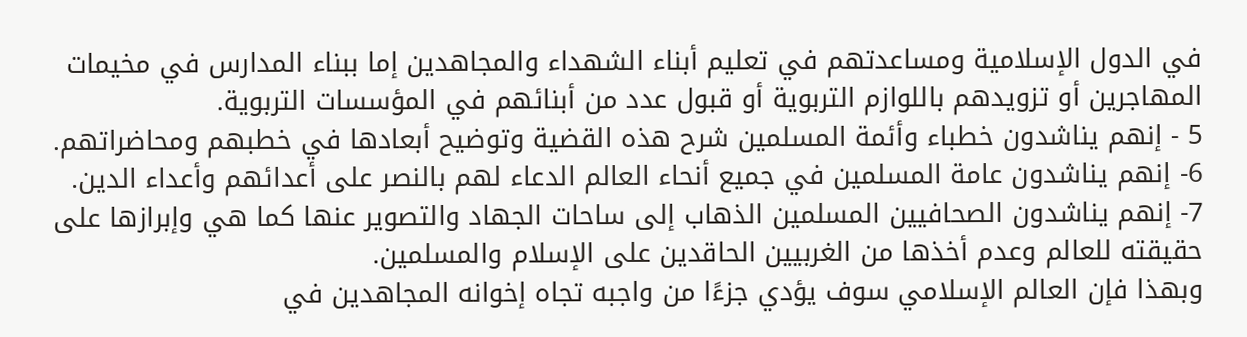في الدول الإسلامية ومساعدتهم في تعليم أبناء الشهداء والمجاهدين إما ببناء المدارس في مخيمات المهاجرين أو تزويدهم باللوازم التربوية أو قبول عدد من أبنائهم في المؤسسات التربوية.
5 - إنهم يناشدون خطباء وأئمة المسلمين شرح هذه القضية وتوضيح أبعادها في خطبهم ومحاضراتهم.
6- إنهم يناشدون عامة المسلمين في جميع أنحاء العالم الدعاء لهم بالنصر على أعدائهم وأعداء الدين.
7- إنهم يناشدون الصحافيين المسلمين الذهاب إلى ساحات الجهاد والتصوير عنها كما هي وإبرازها على حقيقته للعالم وعدم أخذها من الغربيين الحاقدين على الإسلام والمسلمين.
وبهذا فإن العالم الإسلامي سوف يؤدي جزءًا من واجبه تجاه إخوانه المجاهدين في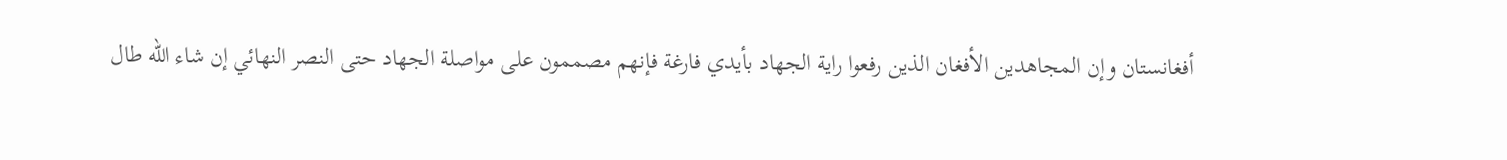أفغانستان وإن المجاهدين الأفغان الذين رفعوا راية الجهاد بأيدي فارغة فإنهم مصممون على مواصلة الجهاد حتى النصر النهائي إن شاء الله طال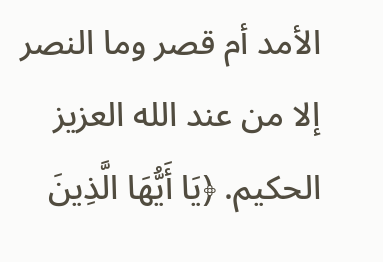الأمد أم قصر وما النصر إلا من عند الله العزيز الحكيم. ﴿يَا أَيُّهَا الَّذِينَ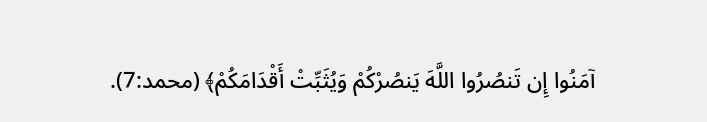آمَنُوا إِن تَنصُرُوا اللَّهَ يَنصُرْكُمْ وَيُثَبِّتْ أَقْدَامَكُمْ﴾ (محمد:7).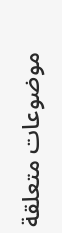موضوعات متعلقة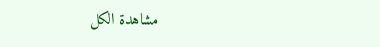مشاهدة الكل